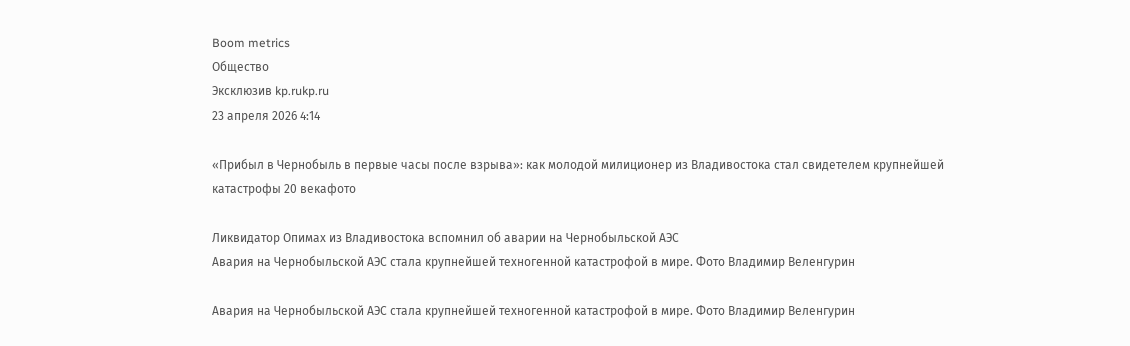Boom metrics
Общество
Эксклюзив kp.rukp.ru
23 апреля 2026 4:14

«Прибыл в Чернобыль в первые часы после взрыва»: как молодой милиционер из Владивостока стал свидетелем крупнейшей катастрофы 20 векафото

Ликвидатор Опимах из Владивостока вспомнил об аварии на Чернобыльской АЭС
Авария на Чернобыльской АЭС стала крупнейшей техногенной катастрофой в мире. Фото Владимир Веленгурин

Авария на Чернобыльской АЭС стала крупнейшей техногенной катастрофой в мире. Фото Владимир Веленгурин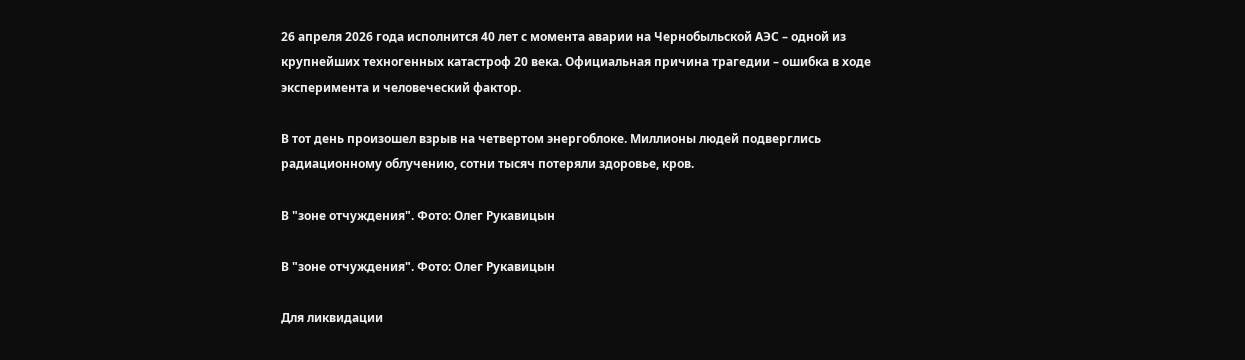26 апреля 2026 года исполнится 40 лет с момента аварии на Чернобыльской АЭС – одной из крупнейших техногенных катастроф 20 века. Официальная причина трагедии – ошибка в ходе эксперимента и человеческий фактор.

В тот день произошел взрыв на четвертом энергоблоке. Миллионы людей подверглись радиационному облучению, сотни тысяч потеряли здоровье, кров.

В "зоне отчуждения". Фото: Олег Рукавицын

В "зоне отчуждения". Фото: Олег Рукавицын

Для ликвидации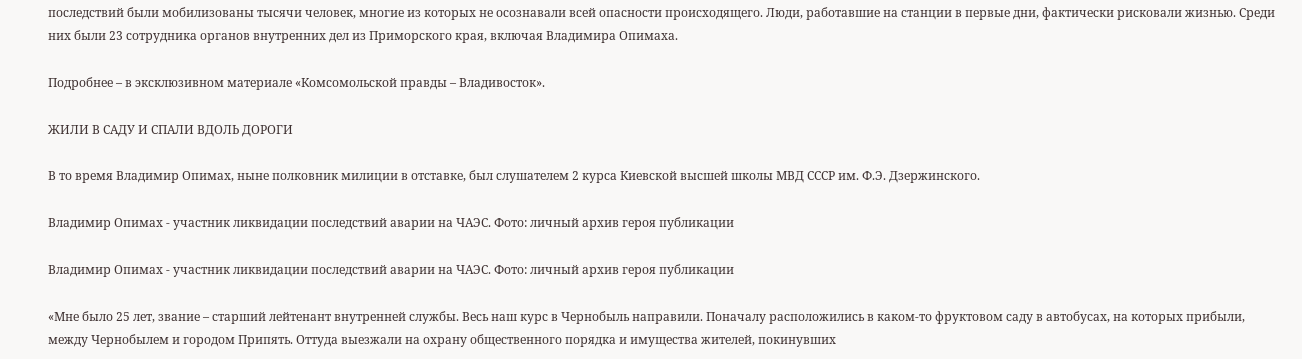последствий были мобилизованы тысячи человек, многие из которых не осознавали всей опасности происходящего. Люди, работавшие на станции в первые дни, фактически рисковали жизнью. Среди них были 23 сотрудника органов внутренних дел из Приморского края, включая Владимира Опимаха.

Подробнее – в эксклюзивном материале «Комсомольской правды – Владивосток».

ЖИЛИ В САДУ И СПАЛИ ВДОЛЬ ДОРОГИ

В то время Владимир Опимах, ныне полковник милиции в отставке, был слушателем 2 курса Киевской высшей школы МВД СССР им. Ф.Э. Дзержинского.

Владимир Опимах - участник ликвидации последствий аварии на ЧАЭС. Фото: личный архив героя публикации

Владимир Опимах - участник ликвидации последствий аварии на ЧАЭС. Фото: личный архив героя публикации

«Мне было 25 лет, звание – старший лейтенант внутренней службы. Весь наш курс в Чернобыль направили. Поначалу расположились в каком-то фруктовом саду в автобусах, на которых прибыли, между Чернобылем и городом Припять. Оттуда выезжали на охрану общественного порядка и имущества жителей, покинувших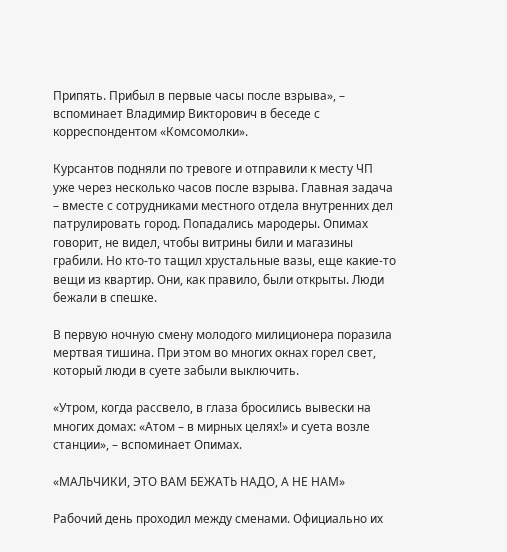Припять. Прибыл в первые часы после взрыва», – вспоминает Владимир Викторович в беседе с корреспондентом «Комсомолки».

Курсантов подняли по тревоге и отправили к месту ЧП уже через несколько часов после взрыва. Главная задача – вместе с сотрудниками местного отдела внутренних дел патрулировать город. Попадались мародеры. Опимах говорит, не видел, чтобы витрины били и магазины грабили. Но кто-то тащил хрустальные вазы, еще какие-то вещи из квартир. Они, как правило, были открыты. Люди бежали в спешке.

В первую ночную смену молодого милиционера поразила мертвая тишина. При этом во многих окнах горел свет, который люди в суете забыли выключить.

«Утром, когда рассвело, в глаза бросились вывески на многих домах: «Атом – в мирных целях!» и суета возле станции», – вспоминает Опимах.

«МАЛЬЧИКИ, ЭТО ВАМ БЕЖАТЬ НАДО, А НЕ НАМ»

Рабочий день проходил между сменами. Официально их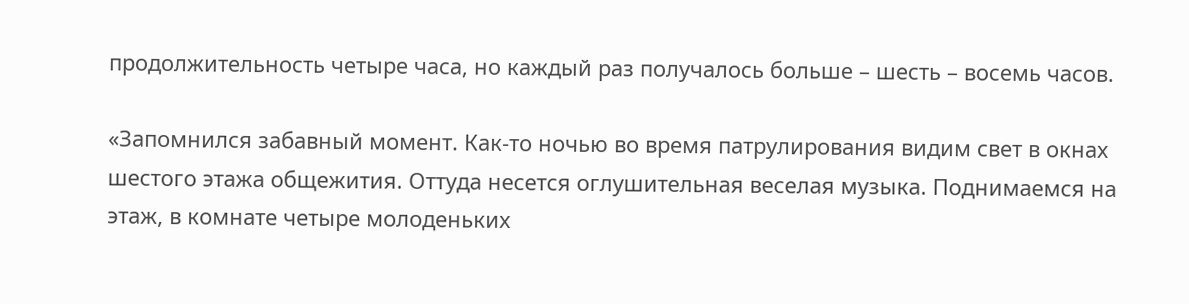продолжительность четыре часа, но каждый раз получалось больше – шесть – восемь часов.

«Запомнился забавный момент. Как-то ночью во время патрулирования видим свет в окнах шестого этажа общежития. Оттуда несется оглушительная веселая музыка. Поднимаемся на этаж, в комнате четыре молоденьких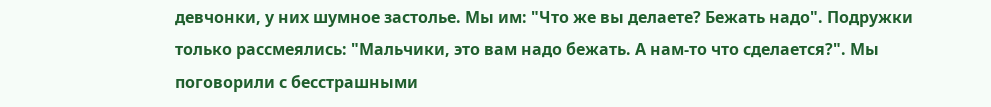девчонки, у них шумное застолье. Мы им: "Что же вы делаете? Бежать надо". Подружки только рассмеялись: "Мальчики, это вам надо бежать. А нам-то что сделается?". Мы поговорили с бесстрашными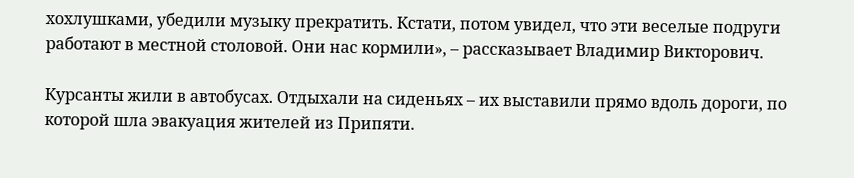хохлушками, убедили музыку прекратить. Кстати, потом увидел, что эти веселые подруги работают в местной столовой. Они нас кормили», – рассказывает Владимир Викторович.

Курсанты жили в автобусах. Отдыхали на сиденьях – их выставили прямо вдоль дороги, по которой шла эвакуация жителей из Припяти.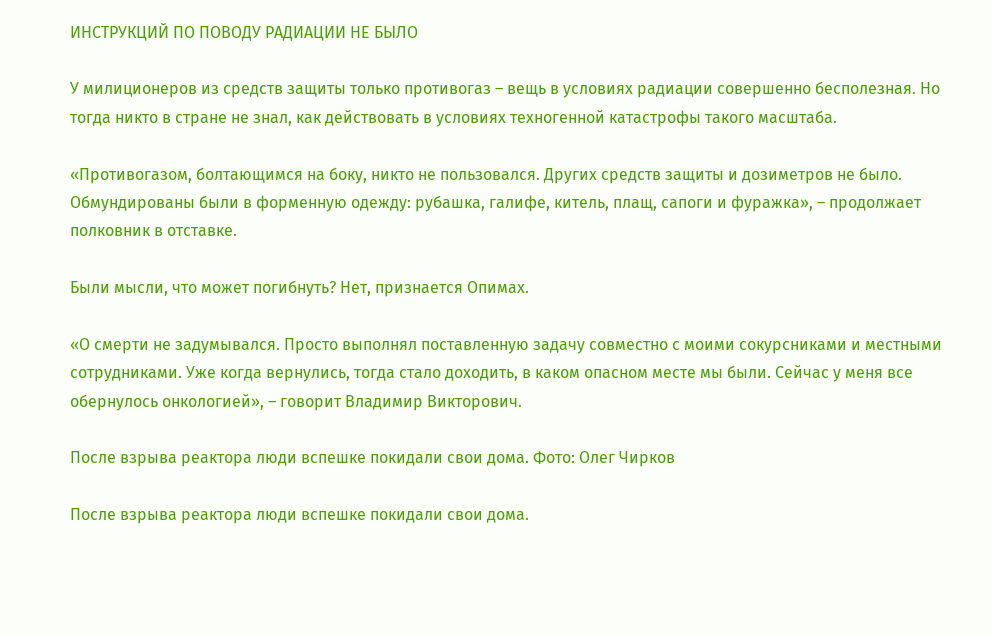ИНСТРУКЦИЙ ПО ПОВОДУ РАДИАЦИИ НЕ БЫЛО

У милиционеров из средств защиты только противогаз – вещь в условиях радиации совершенно бесполезная. Но тогда никто в стране не знал, как действовать в условиях техногенной катастрофы такого масштаба.

«Противогазом, болтающимся на боку, никто не пользовался. Других средств защиты и дозиметров не было. Обмундированы были в форменную одежду: рубашка, галифе, китель, плащ, сапоги и фуражка», – продолжает полковник в отставке.

Были мысли, что может погибнуть? Нет, признается Опимах.

«О смерти не задумывался. Просто выполнял поставленную задачу совместно с моими сокурсниками и местными сотрудниками. Уже когда вернулись, тогда стало доходить, в каком опасном месте мы были. Сейчас у меня все обернулось онкологией», – говорит Владимир Викторович.

После взрыва реактора люди вспешке покидали свои дома. Фото: Олег Чирков

После взрыва реактора люди вспешке покидали свои дома.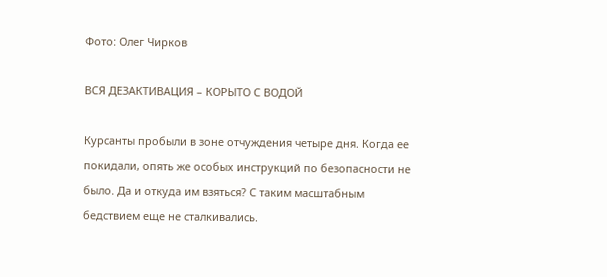Фото: Олег Чирков

ВСЯ ДЕЗАКТИВАЦИЯ – КОРЫТО С ВОДОЙ

Курсанты пробыли в зоне отчуждения четыре дня. Когда ее покидали, опять же особых инструкций по безопасности не было. Да и откуда им взяться? С таким масштабным бедствием еще не сталкивались.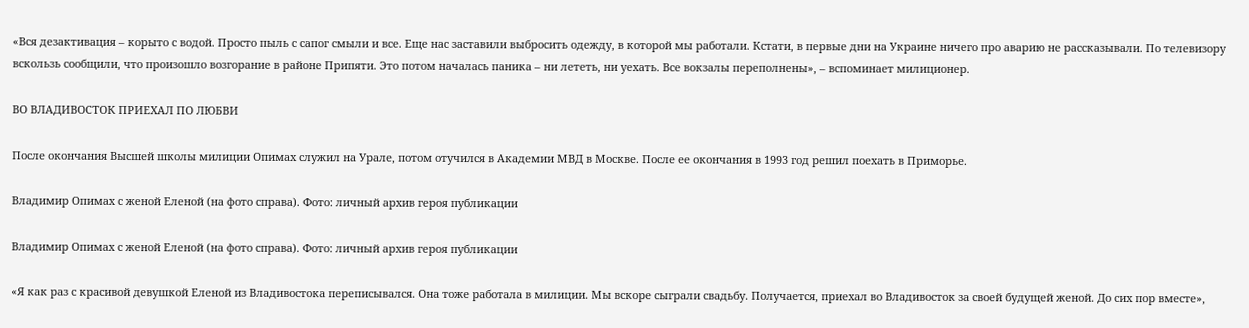«Вся дезактивация – корыто с водой. Просто пыль с сапог смыли и все. Еще нас заставили выбросить одежду, в которой мы работали. Кстати, в первые дни на Украине ничего про аварию не рассказывали. По телевизору вскользь сообщили, что произошло возгорание в районе Припяти. Это потом началась паника – ни лететь, ни уехать. Все вокзалы переполнены», – вспоминает милиционер.

ВО ВЛАДИВОСТОК ПРИЕХАЛ ПО ЛЮБВИ

После окончания Высшей школы милиции Опимах служил на Урале, потом отучился в Академии МВД в Москве. После ее окончания в 1993 год решил поехать в Приморье.

Владимир Опимах с женой Еленой (на фото справа). Фото: личный архив героя публикации

Владимир Опимах с женой Еленой (на фото справа). Фото: личный архив героя публикации

«Я как раз с красивой девушкой Еленой из Владивостока переписывался. Она тоже работала в милиции. Мы вскоре сыграли свадьбу. Получается, приехал во Владивосток за своей будущей женой. До сих пор вместе»,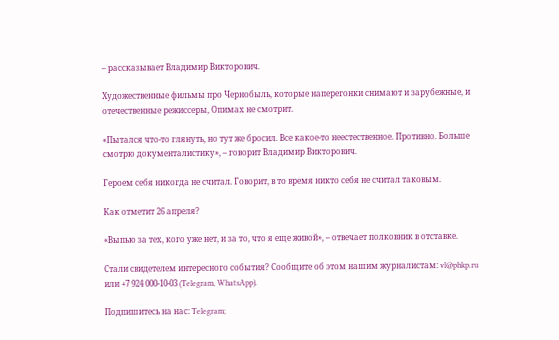– рассказывает Владимир Викторович.

Художественные фильмы про Чернобыль, которые наперегонки снимают и зарубежные, и отечественные режиссеры, Опимах не смотрит.

«Пытался что-то глянуть, но тут же бросил. Все какое-то неестественное. Противно. Больше смотрю документалистику», – говорит Владимир Викторович.

Героем себя никогда не считал. Говорит, в то время никто себя не считал таковым.

Как отметит 26 апреля?

«Выпью за тех, кого уже нет, и за то, что я еще живой», – отвечает полковник в отставке.

Стали свидетелем интересного события? Сообщите об этом нашим журналистам: vl@phkp.ru или +7 924 000-10-03 (Telegram, WhatsApp).

Подпишитесь на нас: Telegram;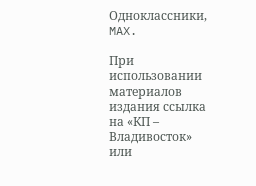Одноклассники, MAX.

При использовании материалов издания ссылка на «КП – Владивосток» или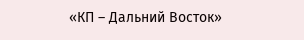«КП – Дальний Восток»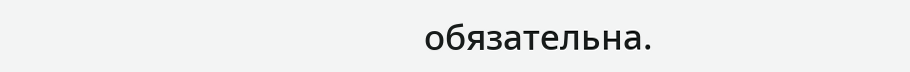обязательна.